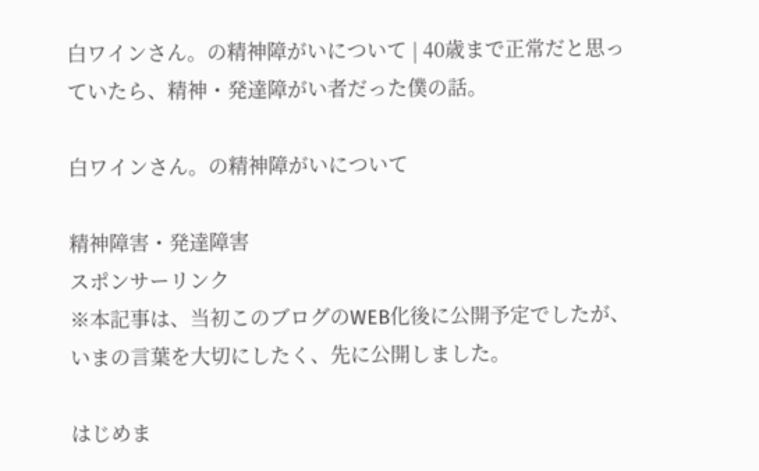白ワインさん。の精神障がいについて | 40歳まで正常だと思っていたら、精神・発達障がい者だった僕の話。

白ワインさん。の精神障がいについて

精神障害・発達障害
スポンサーリンク
※本記事は、当初このブログのWEB化後に公開予定でしたが、
いまの言葉を大切にしたく、先に公開しました。

はじめま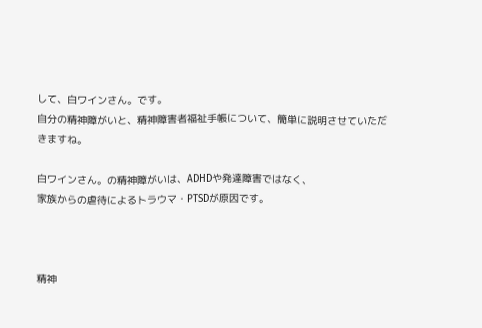して、白ワインさん。です。
自分の精神障がいと、精神障害者福祉手帳について、簡単に説明させていただきますね。

白ワインさん。の精神障がいは、ADHDや発達障害ではなく、
家族からの虐待によるトラウマ・PTSDが原因です。



精神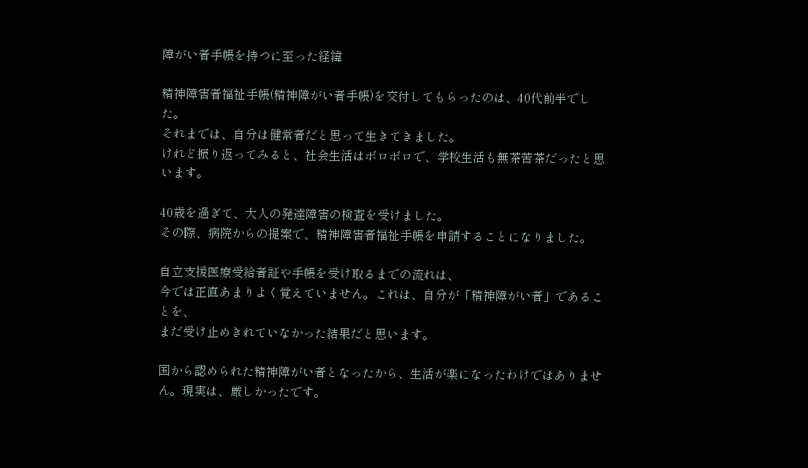障がい者手帳を持つに至った経緯

精神障害者福祉手帳(精神障がい者手帳)を交付してもらったのは、40代前半でした。
それまでは、自分は健常者だと思って生きてきました。
けれど振り返ってみると、社会生活はボロボロで、学校生活も無茶苦茶だったと思います。

40歳を過ぎて、大人の発達障害の検査を受けました。
その際、病院からの提案で、精神障害者福祉手帳を申請することになりました。

自立支援医療受給者証や手帳を受け取るまでの流れは、
今では正直あまりよく覚えていません。これは、自分が「精神障がい者」であることを、
まだ受け止めきれていなかった結果だと思います。

国から認められた精神障がい者となったから、生活が楽になったわけではありません。現実は、厳しかったです。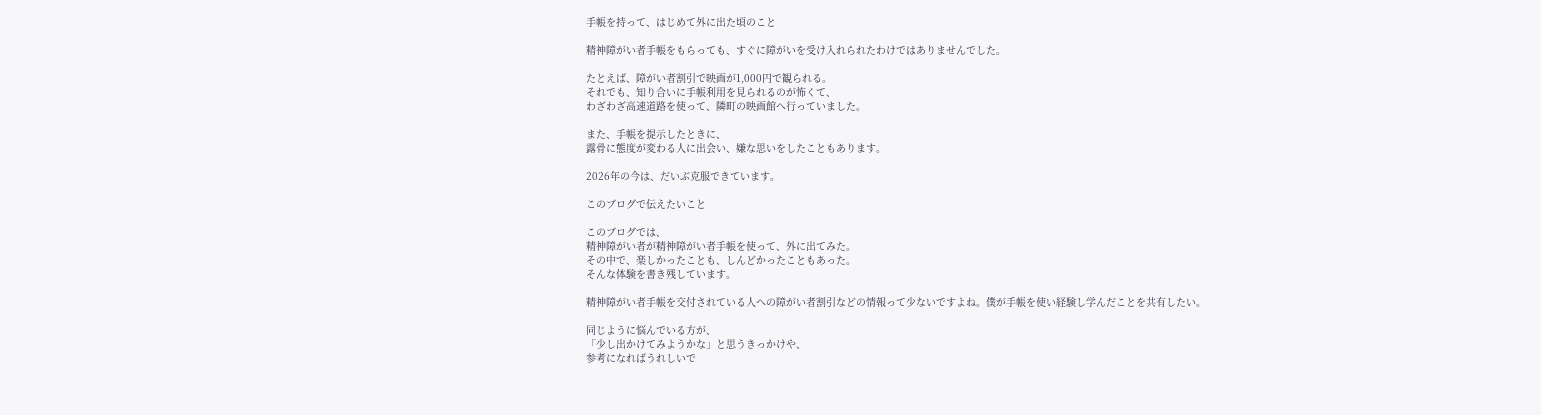手帳を持って、はじめて外に出た頃のこと

精神障がい者手帳をもらっても、すぐに障がいを受け入れられたわけではありませんでした。

たとえば、障がい者割引で映画が1,000円で観られる。
それでも、知り合いに手帳利用を見られるのが怖くて、
わざわざ高速道路を使って、隣町の映画館へ行っていました。

また、手帳を提示したときに、
露骨に態度が変わる人に出会い、嫌な思いをしたこともあります。

2026年の今は、だいぶ克服できています。

このブログで伝えたいこと

このブログでは、
精神障がい者が精神障がい者手帳を使って、外に出てみた。
その中で、楽しかったことも、しんどかったこともあった。
そんな体験を書き残しています。

精神障がい者手帳を交付されている人への障がい者割引などの情報って少ないですよね。僕が手帳を使い経験し学んだことを共有したい。

同じように悩んでいる方が、
「少し出かけてみようかな」と思うきっかけや、
参考になればうれしいで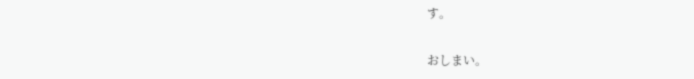す。

おしまい。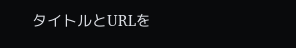タイトルとURLを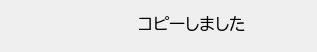コピーしました